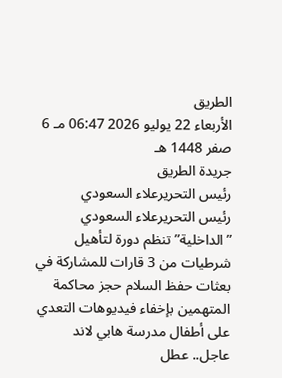الطريق
الأربعاء 22 يوليو 2026 06:47 مـ 6 صفر 1448 هـ
جريدة الطريق
رئيس التحريرعلاء السعودي
رئيس التحريرعلاء السعودي
”الداخلية” تنظم دورة لتأهيل شرطيات من 3 قارات للمشاركة في بعثات حفظ السلام حجز محاكمة المتهمين بإخفاء فيديوهات التعدي على أطفال مدرسة هابي لاند عاجل.. عطل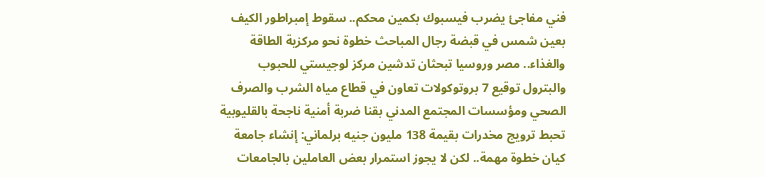فني مفاجئ يضرب فيسبوك بكمين محكم.. سقوط إمبراطور الكيف بعين شمس في قبضة رجال المباحث خطوة نحو مركزية الطاقة والغذاء.. مصر وروسيا تبحثان تدشين مركز لوجيستي للحبوب والبترول توقيع 7 بروتوكولات تعاون في قطاع مياه الشرب والصرف الصحي ومؤسسات المجتمع المدني بقنا ضربة أمنية ناجحة بالقليوبية تحبط ترويج مخدرات بقيمة 138 مليون جنيه برلماني: إنشاء جامعة كيان خطوة مهمة.. لكن لا يجوز استمرار بعض العاملين بالجامعات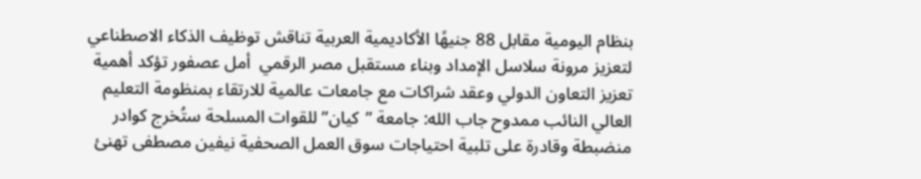بنظام اليومية مقابل 88 جنيهًا الأكاديمية العربية تناقش توظيف الذكاء الاصطناعي لتعزيز مرونة سلاسل الإمداد وبناء مستقبل مصر الرقمي  أمل عصفور تؤكد أهمية تعزيز التعاون الدولي وعقد شراكات مع جامعات عالمية للارتقاء بمنظومة التعليم العالي النائب ممدوح جاب الله: جامعة ”كيان” للقوات المسلحة ستُخرج كوادر منضبطة وقادرة على تلبية احتياجات سوق العمل الصحفية نيفين مصطفى تهنئ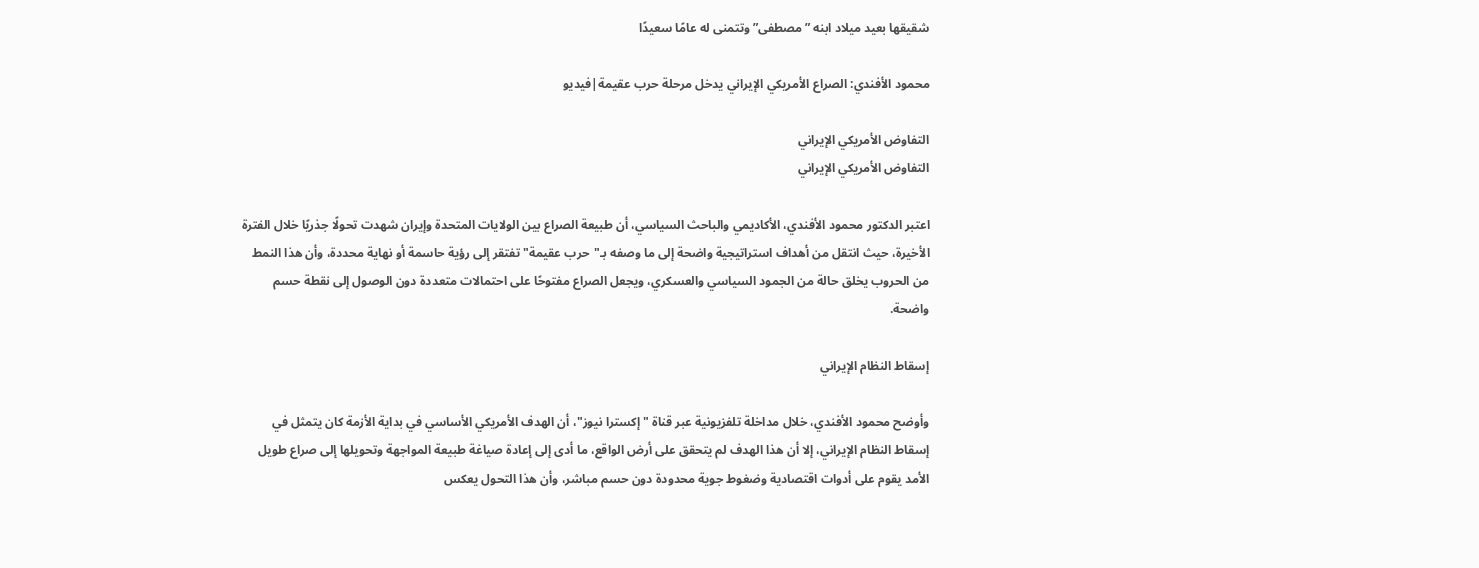شقيقها بعيد ميلاد ابنه ”مصطفى” وتتمنى له عامًا سعيدًا

محمود الأفندي: الصراع الأمريكي الإيراني يدخل مرحلة حرب عقيمة|فيديو

التفاوض الأمريكي الإيراني
التفاوض الأمريكي الإيراني

اعتبر الدكتور محمود الأفندي، الأكاديمي والباحث السياسي، أن طبيعة الصراع بين الولايات المتحدة وإيران شهدت تحولًا جذريًا خلال الفترة الأخيرة، حيث انتقل من أهداف استراتيجية واضحة إلى ما وصفه بـ"حرب عقيمة" تفتقر إلى رؤية حاسمة أو نهاية محددة، وأن هذا النمط من الحروب يخلق حالة من الجمود السياسي والعسكري، ويجعل الصراع مفتوحًا على احتمالات متعددة دون الوصول إلى نقطة حسم واضحة.

إسقاط النظام الإيراني

وأوضح محمود الأفندي، خلال مداخلة تلفزيونية عبر قناة "إكسترا نيوز"، أن الهدف الأمريكي الأساسي في بداية الأزمة كان يتمثل في إسقاط النظام الإيراني، إلا أن هذا الهدف لم يتحقق على أرض الواقع، ما أدى إلى إعادة صياغة طبيعة المواجهة وتحويلها إلى صراع طويل الأمد يقوم على أدوات اقتصادية وضغوط جوية محدودة دون حسم مباشر، وأن هذا التحول يعكس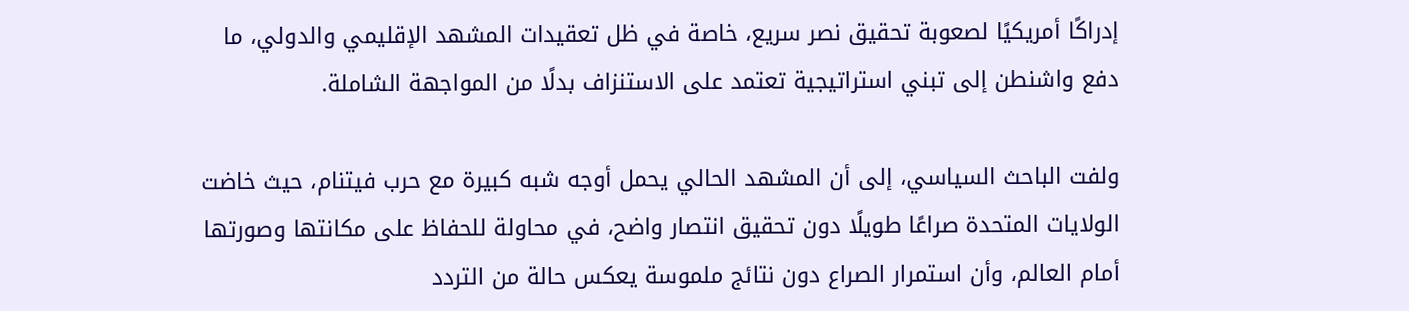إدراكًا أمريكيًا لصعوبة تحقيق نصر سريع، خاصة في ظل تعقيدات المشهد الإقليمي والدولي، ما دفع واشنطن إلى تبني استراتيجية تعتمد على الاستنزاف بدلًا من المواجهة الشاملة.

ولفت الباحث السياسي، إلى أن المشهد الحالي يحمل أوجه شبه كبيرة مع حرب فيتنام، حيث خاضت الولايات المتحدة صراعًا طويلًا دون تحقيق انتصار واضح، في محاولة للحفاظ على مكانتها وصورتها أمام العالم، وأن استمرار الصراع دون نتائج ملموسة يعكس حالة من التردد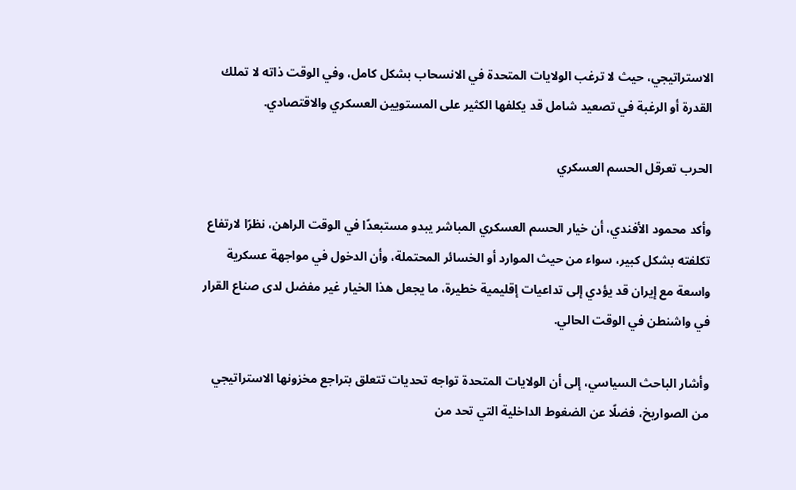الاستراتيجي، حيث لا ترغب الولايات المتحدة في الانسحاب بشكل كامل، وفي الوقت ذاته لا تملك القدرة أو الرغبة في تصعيد شامل قد يكلفها الكثير على المستويين العسكري والاقتصادي.

الحرب تعرقل الحسم العسكري

وأكد محمود الأفندي، أن خيار الحسم العسكري المباشر يبدو مستبعدًا في الوقت الراهن، نظرًا لارتفاع تكلفته بشكل كبير، سواء من حيث الموارد أو الخسائر المحتملة، وأن الدخول في مواجهة عسكرية واسعة مع إيران قد يؤدي إلى تداعيات إقليمية خطيرة، ما يجعل هذا الخيار غير مفضل لدى صناع القرار في واشنطن في الوقت الحالي.

وأشار الباحث السياسي، إلى أن الولايات المتحدة تواجه تحديات تتعلق بتراجع مخزونها الاستراتيجي من الصواريخ، فضلًا عن الضغوط الداخلية التي تحد من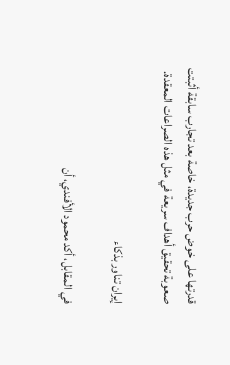قدرتها على خوض حرب جديدة، خاصة بعد تجارب سابقة أثبتت صعوبة تحقيق أهداف سريعة في مثل هذه الصراعات المعقدة.

إيران تناور بذكاء

في المقابل، أكد محمود الأفندي، أن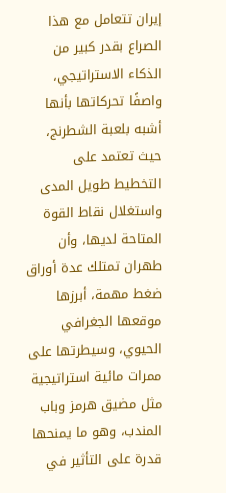إيران تتعامل مع هذا الصراع بقدر كبير من الذكاء الاستراتيجي، واصفًا تحركاتها بأنها أشبه بلعبة الشطرنج، حيث تعتمد على التخطيط طويل المدى واستغلال نقاط القوة المتاحة لديها، وأن طهران تمتلك عدة أوراق ضغط مهمة، أبرزها موقعها الجغرافي الحيوي، وسيطرتها على ممرات مائية استراتيجية مثل مضيق هرمز وباب المندب، وهو ما يمنحها قدرة على التأثير في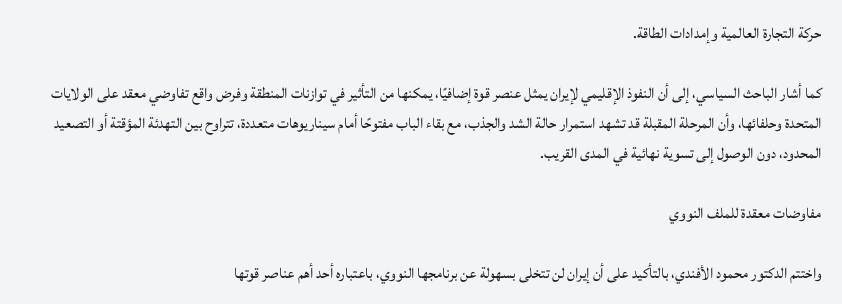حركة التجارة العالمية وإمدادات الطاقة.

كما أشار الباحث السياسي، إلى أن النفوذ الإقليمي لإيران يمثل عنصر قوة إضافيًا، يمكنها من التأثير في توازنات المنطقة وفرض واقع تفاوضي معقد على الولايات المتحدة وحلفائها، وأن المرحلة المقبلة قد تشهد استمرار حالة الشد والجذب، مع بقاء الباب مفتوحًا أمام سيناريوهات متعددة، تتراوح بين التهدئة المؤقتة أو التصعيد المحدود، دون الوصول إلى تسوية نهائية في المدى القريب.

مفاوضات معقدة للملف النووي

واختتم الدكتور محمود الأفندي، بالتأكيد على أن إيران لن تتخلى بسهولة عن برنامجها النووي، باعتباره أحد أهم عناصر قوتها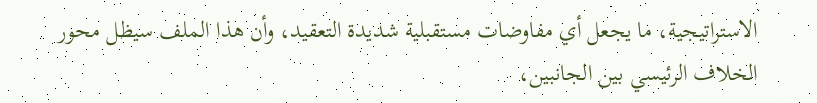الاستراتيجية، ما يجعل أي مفاوضات مستقبلية شديدة التعقيد، وأن هذا الملف سيظل محور الخلاف الرئيسي بين الجانبين،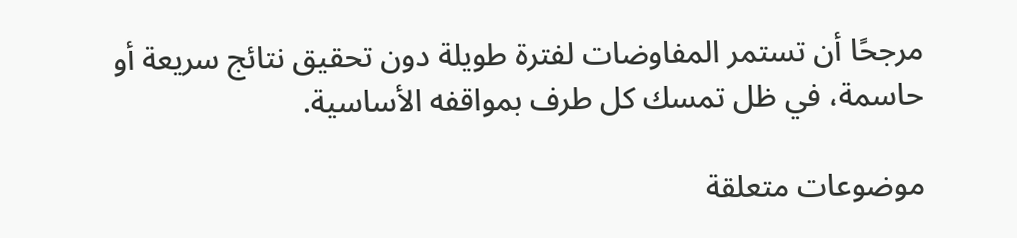مرجحًا أن تستمر المفاوضات لفترة طويلة دون تحقيق نتائج سريعة أو حاسمة، في ظل تمسك كل طرف بمواقفه الأساسية.

موضوعات متعلقة